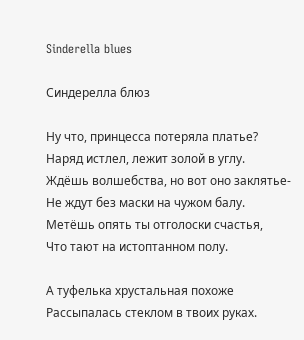Sinderella blues

Синдерелла блюз

Ну что, принцесса потеряла платье?
Наряд истлел, лежит золой в углу.
Ждёшь волшебства, но вот оно заклятье-
Не ждут без маски на чужом балу.
Метёшь опять ты отголоски счастья,
Что тают на истоптанном полу.

А туфелька хрустальная похоже
Рассыпалась стеклом в твоих руках.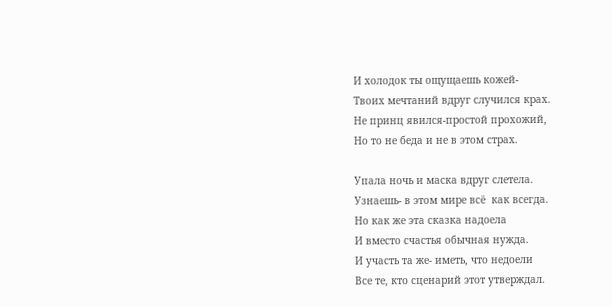И холодок ты ощущаешь кожей-
Твоих мечтаний вдруг случился крах.
Не принц явился-простой прохожий,
Но то не беда и не в этом страх.

Упала ночь и маска вдруг слетела.
Узнаешь- в этом мире всё  как всегда.
Но как же эта сказка надоела
И вместо счастья обычная нужда.
И участь та же- иметь, что недоели
Все те, кто сценарий этот утверждал.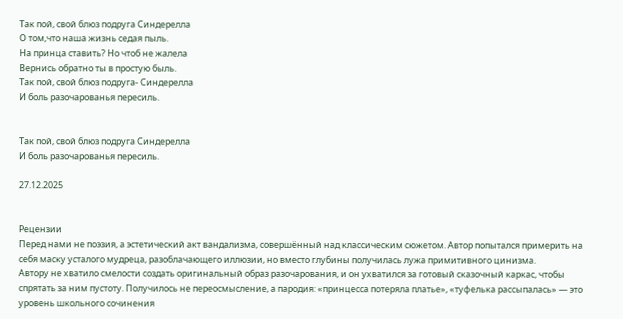Так пой, свой блюз подруга Синдерелла
О том,что наша жизнь седая пыль.
На принца ставить? Но чтоб не жалела
Вернись обратно ты в простую быль.
Так пой, свой блюз подруга- Синдерелла
И боль разочарованья пересиль.


Так пой, свой блюз подруга Синдерелла
И боль разочарованья пересиль.

27.12.2025


Рецензии
Перед нами не поэзия, а эстетический акт вандализма, совершённый над классическим сюжетом. Автор попытался примерить на себя маску усталого мудреца, разоблачающего иллюзии, но вместо глубины получилась лужа примитивного цинизма.
Автору не хватило смелости создать оригинальный образ разочарования, и он ухватился за готовый сказочный каркас, чтобы спрятать за ним пустоту. Получилось не переосмысление, а пародия: «принцесса потеряла платье», «туфелька рассыпалась» — это уровень школьного сочинения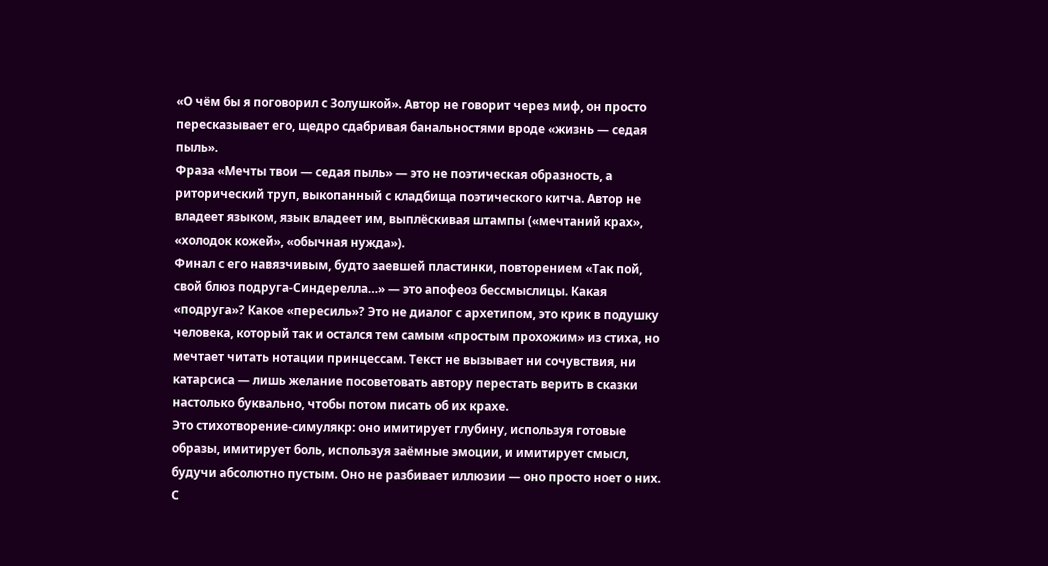«О чём бы я поговорил с Золушкой». Автор не говорит через миф, он просто пересказывает его, щедро сдабривая банальностями вроде «жизнь — седая пыль».
Фраза «Мечты твои — седая пыль» — это не поэтическая образность, а риторический труп, выкопанный с кладбища поэтического китча. Автор не владеет языком, язык владеет им, выплёскивая штампы («мечтаний крах», «холодок кожей», «обычная нужда»).
Финал с его навязчивым, будто заевшей пластинки, повторением «Так пой, свой блюз подруга-Синдерелла…» — это апофеоз бессмыслицы. Какая «подруга»? Какое «пересиль»? Это не диалог с архетипом, это крик в подушку человека, который так и остался тем самым «простым прохожим» из стиха, но мечтает читать нотации принцессам. Текст не вызывает ни сочувствия, ни катарсиса — лишь желание посоветовать автору перестать верить в сказки настолько буквально, чтобы потом писать об их крахе.
Это стихотворение-симулякр: оно имитирует глубину, используя готовые образы, имитирует боль, используя заёмные эмоции, и имитирует смысл, будучи абсолютно пустым. Оно не разбивает иллюзии — оно просто ноет о них. С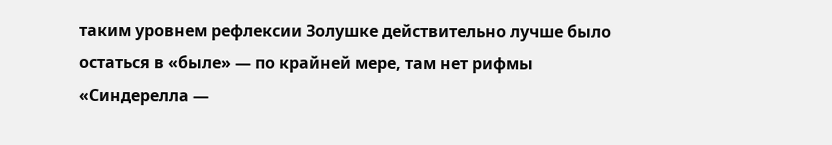таким уровнем рефлексии Золушке действительно лучше было остаться в «быле» — по крайней мере, там нет рифмы «Синдерелла —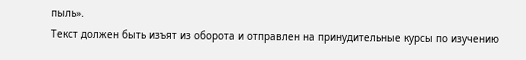пыль».
Текст должен быть изъят из оборота и отправлен на принудительные курсы по изучению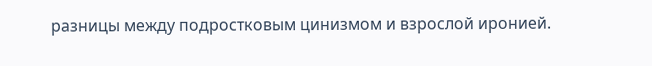разницы между подростковым цинизмом и взрослой иронией.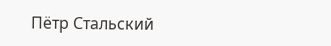Пётр Стальский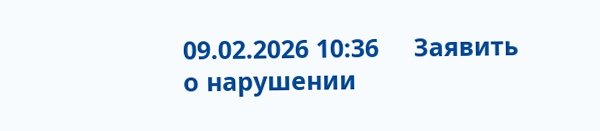09.02.2026 10:36     Заявить о нарушении